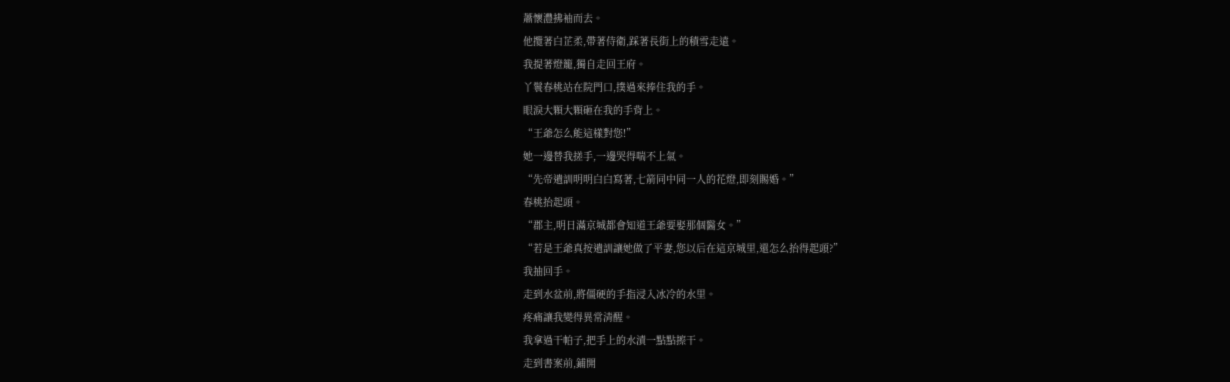蕭懷灃拂袖而去。
他攬著白芷柔,帶著侍衛,踩著長街上的積雪走遠。
我提著燈籠,獨自走回王府。
丫鬟春桃站在院門口,撲過來捧住我的手。
眼淚大顆大顆砸在我的手背上。
“王爺怎么能這樣對您!”
她一邊替我搓手,一邊哭得喘不上氣。
“先帝遺訓明明白白寫著,七箭同中同一人的花燈,即刻賜婚。”
春桃抬起頭。
“郡主,明日滿京城都會知道王爺要娶那個醫女。”
“若是王爺真按遺訓讓她做了平妻,您以后在這京城里,還怎么抬得起頭?”
我抽回手。
走到水盆前,將僵硬的手指浸入冰冷的水里。
疼痛讓我變得異常清醒。
我拿過干帕子,把手上的水漬一點點擦干。
走到書案前,鋪開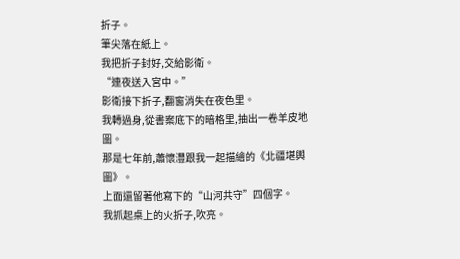折子。
筆尖落在紙上。
我把折子封好,交給影衛。
“連夜送入宮中。”
影衛接下折子,翻窗消失在夜色里。
我轉過身,從書案底下的暗格里,抽出一卷羊皮地圖。
那是七年前,蕭懷灃跟我一起描繪的《北疆堪輿圖》。
上面還留著他寫下的“山河共守”四個字。
我抓起桌上的火折子,吹亮。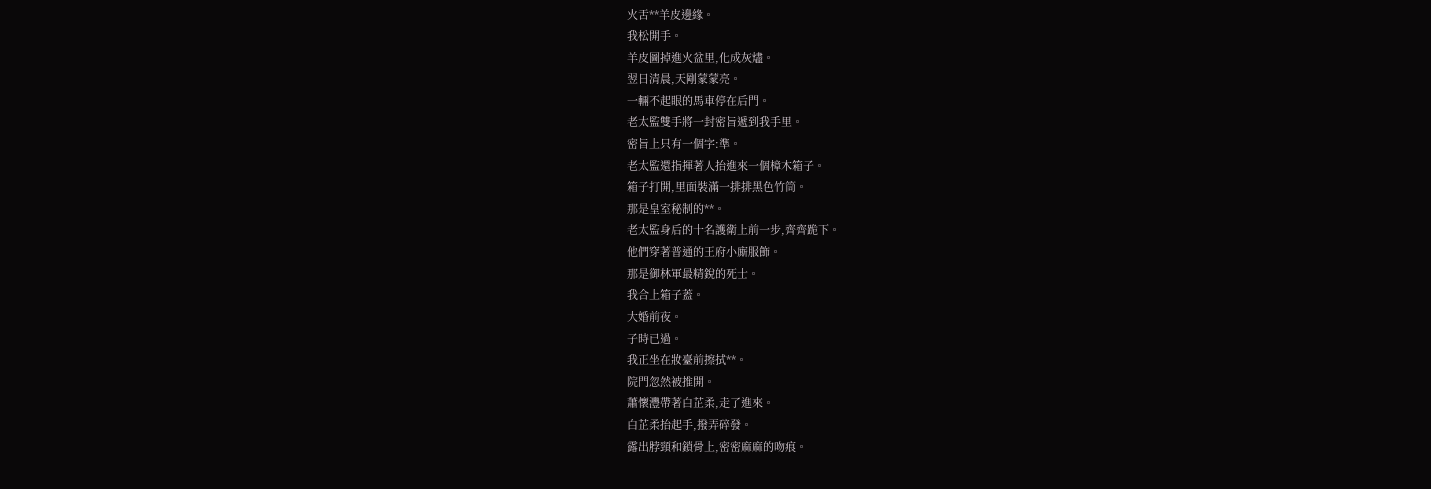火舌**羊皮邊緣。
我松開手。
羊皮圖掉進火盆里,化成灰燼。
翌日清晨,天剛蒙蒙亮。
一輛不起眼的馬車停在后門。
老太監雙手將一封密旨遞到我手里。
密旨上只有一個字:準。
老太監還指揮著人抬進來一個樟木箱子。
箱子打開,里面裝滿一排排黑色竹筒。
那是皇室秘制的**。
老太監身后的十名護衛上前一步,齊齊跪下。
他們穿著普通的王府小廝服飾。
那是御林軍最精銳的死士。
我合上箱子蓋。
大婚前夜。
子時已過。
我正坐在妝臺前擦拭**。
院門忽然被推開。
蕭懷灃帶著白芷柔,走了進來。
白芷柔抬起手,撥弄碎發。
露出脖頸和鎖骨上,密密麻麻的吻痕。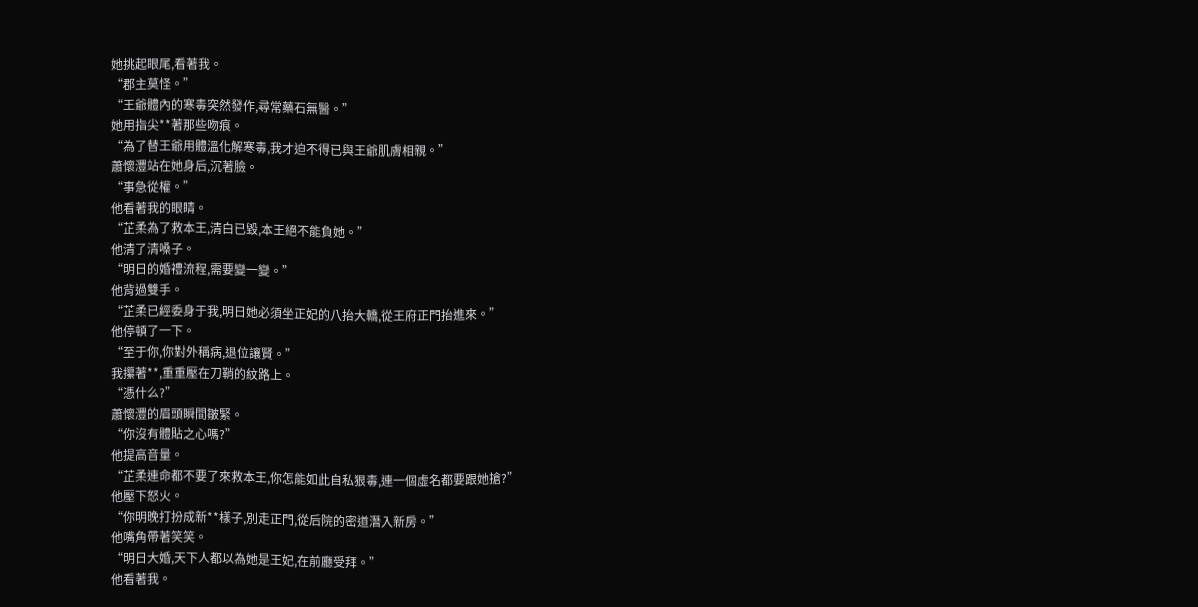她挑起眼尾,看著我。
“郡主莫怪。”
“王爺體內的寒毒突然發作,尋常藥石無醫。”
她用指尖**著那些吻痕。
“為了替王爺用體溫化解寒毒,我才迫不得已與王爺肌膚相親。”
蕭懷灃站在她身后,沉著臉。
“事急從權。”
他看著我的眼睛。
“芷柔為了救本王,清白已毀,本王絕不能負她。”
他清了清嗓子。
“明日的婚禮流程,需要變一變。”
他背過雙手。
“芷柔已經委身于我,明日她必須坐正妃的八抬大轎,從王府正門抬進來。”
他停頓了一下。
“至于你,你對外稱病,退位讓賢。”
我攥著**,重重壓在刀鞘的紋路上。
“憑什么?”
蕭懷灃的眉頭瞬間皺緊。
“你沒有體貼之心嗎?”
他提高音量。
“芷柔連命都不要了來救本王,你怎能如此自私狠毒,連一個虛名都要跟她搶?”
他壓下怒火。
“你明晚打扮成新**樣子,別走正門,從后院的密道潛入新房。”
他嘴角帶著笑笑。
“明日大婚,天下人都以為她是王妃,在前廳受拜。”
他看著我。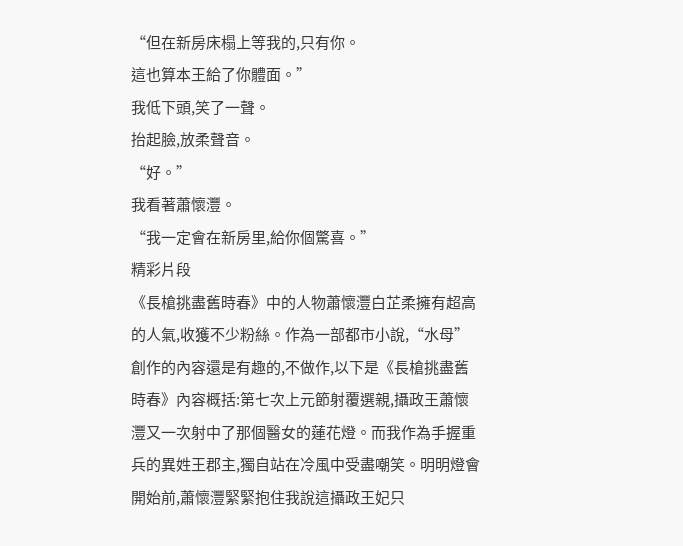“但在新房床榻上等我的,只有你。
這也算本王給了你體面。”
我低下頭,笑了一聲。
抬起臉,放柔聲音。
“好。”
我看著蕭懷灃。
“我一定會在新房里,給你個驚喜。”
精彩片段
《長槍挑盡舊時春》中的人物蕭懷灃白芷柔擁有超高的人氣,收獲不少粉絲。作為一部都市小說,“水母”創作的內容還是有趣的,不做作,以下是《長槍挑盡舊時春》內容概括:第七次上元節射覆選親,攝政王蕭懷灃又一次射中了那個醫女的蓮花燈。而我作為手握重兵的異姓王郡主,獨自站在冷風中受盡嘲笑。明明燈會開始前,蕭懷灃緊緊抱住我說這攝政王妃只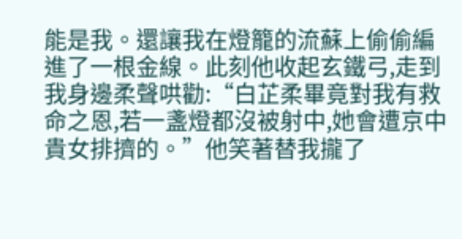能是我。還讓我在燈籠的流蘇上偷偷編進了一根金線。此刻他收起玄鐵弓,走到我身邊柔聲哄勸:“白芷柔畢竟對我有救命之恩,若一盞燈都沒被射中,她會遭京中貴女排擠的。”他笑著替我攏了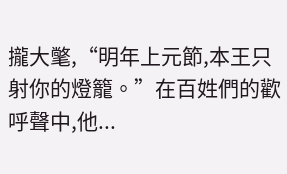攏大氅,“明年上元節,本王只射你的燈籠。”在百姓們的歡呼聲中,他...